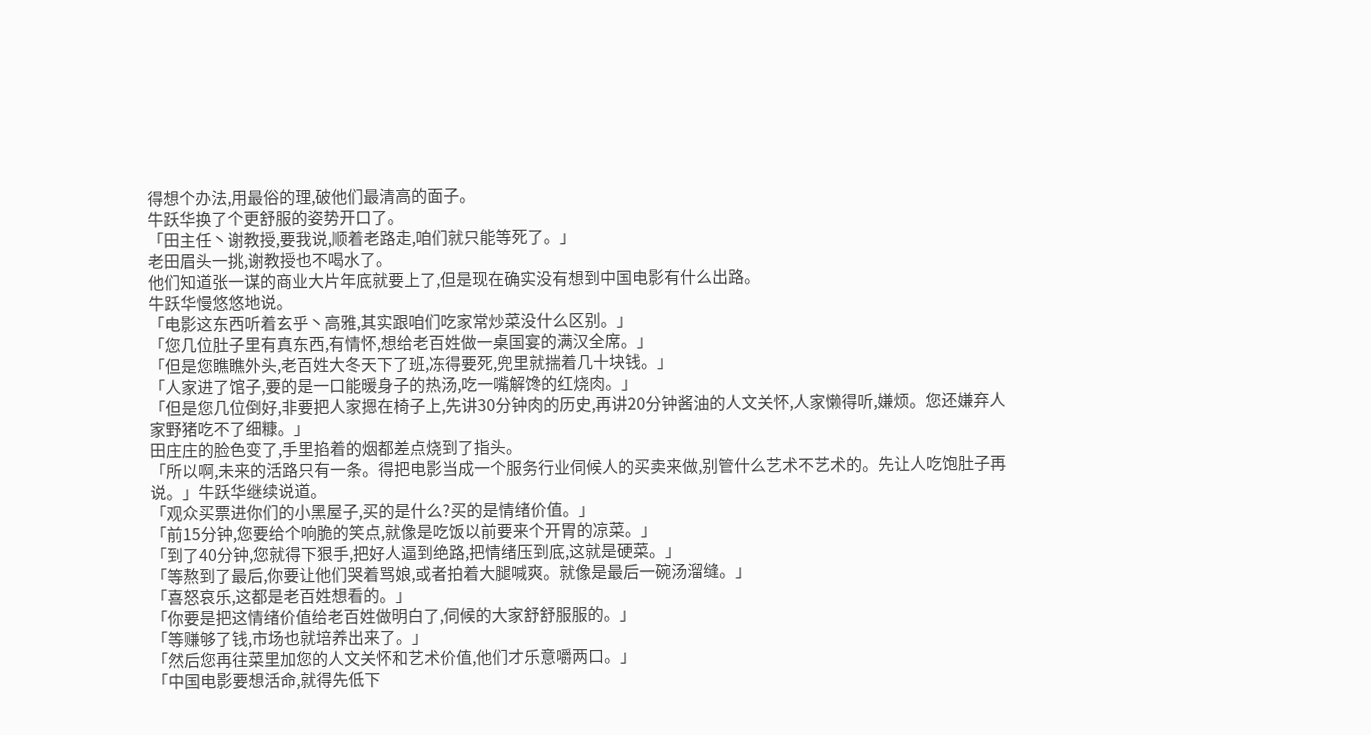得想个办法,用最俗的理,破他们最清高的面子。
牛跃华换了个更舒服的姿势开口了。
「田主任丶谢教授,要我说,顺着老路走,咱们就只能等死了。」
老田眉头一挑,谢教授也不喝水了。
他们知道张一谋的商业大片年底就要上了,但是现在确实没有想到中国电影有什么出路。
牛跃华慢悠悠地说。
「电影这东西听着玄乎丶高雅,其实跟咱们吃家常炒菜没什么区别。」
「您几位肚子里有真东西,有情怀,想给老百姓做一桌国宴的满汉全席。」
「但是您瞧瞧外头,老百姓大冬天下了班,冻得要死,兜里就揣着几十块钱。」
「人家进了馆子,要的是一口能暖身子的热汤,吃一嘴解馋的红烧肉。」
「但是您几位倒好,非要把人家摁在椅子上,先讲30分钟肉的历史,再讲20分钟酱油的人文关怀,人家懒得听,嫌烦。您还嫌弃人家野猪吃不了细糠。」
田庄庄的脸色变了,手里掐着的烟都差点烧到了指头。
「所以啊,未来的活路只有一条。得把电影当成一个服务行业伺候人的买卖来做,别管什么艺术不艺术的。先让人吃饱肚子再说。」牛跃华继续说道。
「观众买票进你们的小黑屋子,买的是什么?买的是情绪价值。」
「前15分钟,您要给个响脆的笑点,就像是吃饭以前要来个开胃的凉菜。」
「到了40分钟,您就得下狠手,把好人逼到绝路,把情绪压到底,这就是硬菜。」
「等熬到了最后,你要让他们哭着骂娘,或者拍着大腿喊爽。就像是最后一碗汤溜缝。」
「喜怒哀乐,这都是老百姓想看的。」
「你要是把这情绪价值给老百姓做明白了,伺候的大家舒舒服服的。」
「等赚够了钱,市场也就培养出来了。」
「然后您再往菜里加您的人文关怀和艺术价值,他们才乐意嚼两口。」
「中国电影要想活命,就得先低下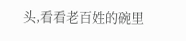头,看看老百姓的碗里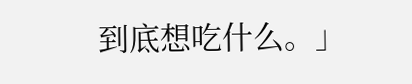到底想吃什么。」